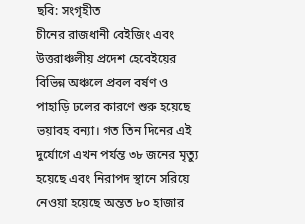ছবি: সংগৃহীত
চীনের রাজধানী বেইজিং এবং উত্তরাঞ্চলীয় প্রদেশ হেবেইয়ের বিভিন্ন অঞ্চলে প্রবল বর্ষণ ও পাহাড়ি ঢলের কারণে শুরু হয়েছে ভয়াবহ বন্যা। গত তিন দিনের এই দুর্যোগে এখন পর্যন্ত ৩৮ জনের মৃত্যু হয়েছে এবং নিরাপদ স্থানে সরিয়ে নেওয়া হয়েছে অন্তত ৮০ হাজার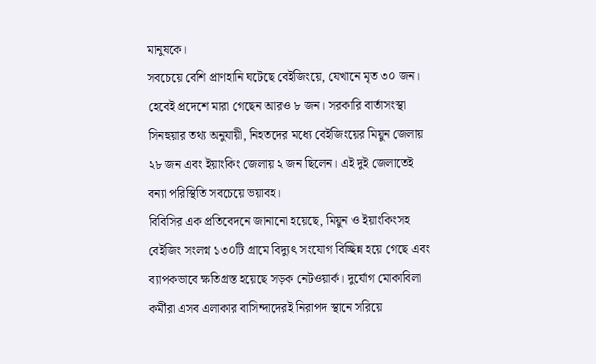মানুষকে।
সবচেয়ে বেশি প্রাণহানি ঘটেছে বেইজিংয়ে, যেখানে মৃত ৩০ জন। হেবেই প্রদেশে মারা গেছেন আরও ৮ জন। সরকারি বার্তাসংস্থা সিনহুয়ার তথ্য অনুযায়ী, নিহতদের মধ্যে বেইজিংয়ের মিয়ুন জেলায় ২৮ জন এবং ইয়াংকিং জেলায় ২ জন ছিলেন। এই দুই জেলাতেই বন্যা পরিস্থিতি সবচেয়ে ভয়াবহ।
বিবিসির এক প্রতিবেদনে জানানো হয়েছে, মিয়ুন ও ইয়াংকিংসহ বেইজিং সংলগ্ন ১৩০টি গ্রামে বিদ্যুৎ সংযোগ বিচ্ছিন্ন হয়ে গেছে এবং ব্যাপকভাবে ক্ষতিগ্রস্ত হয়েছে সড়ক নেটওয়ার্ক। দুর্যোগ মোকাবিলা কর্মীরা এসব এলাকার বাসিন্দাদেরই নিরাপদ স্থানে সরিয়ে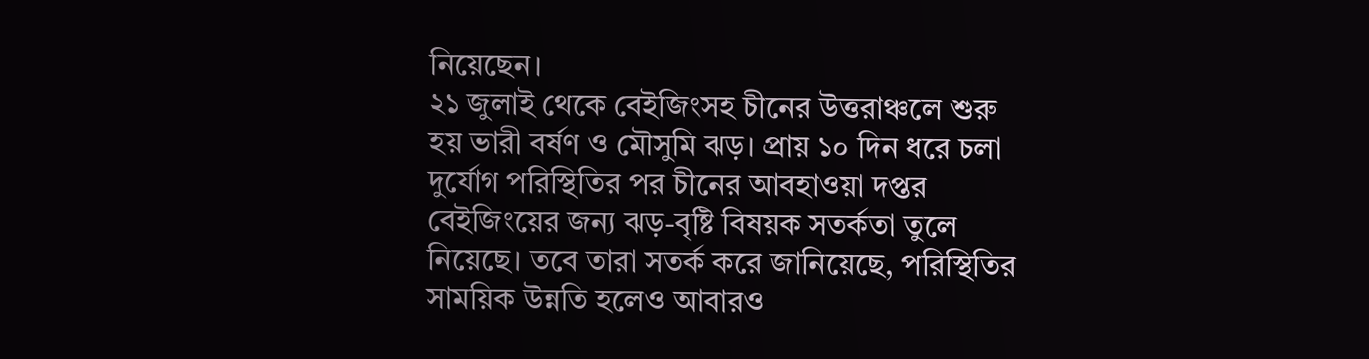নিয়েছেন।
২১ জুলাই থেকে বেইজিংসহ চীনের উত্তরাঞ্চলে শুরু হয় ভারী বর্ষণ ও মৌসুমি ঝড়। প্রায় ১০ দিন ধরে চলা দুর্যোগ পরিস্থিতির পর চীনের আবহাওয়া দপ্তর বেইজিংয়ের জন্য ঝড়-বৃষ্টি বিষয়ক সতর্কতা তুলে নিয়েছে। তবে তারা সতর্ক করে জানিয়েছে, পরিস্থিতির সাময়িক উন্নতি হলেও আবারও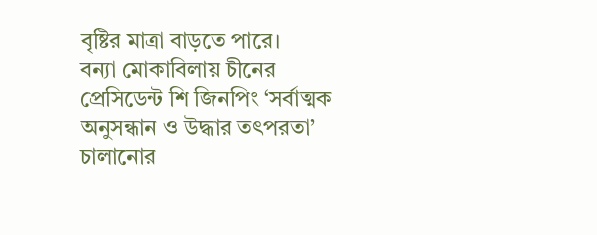বৃষ্টির মাত্রা বাড়তে পারে।
বন্যা মোকাবিলায় চীনের প্রেসিডেন্ট শি জিনপিং ‘সর্বাত্মক অনুসন্ধান ও উদ্ধার তৎপরতা’ চালানোর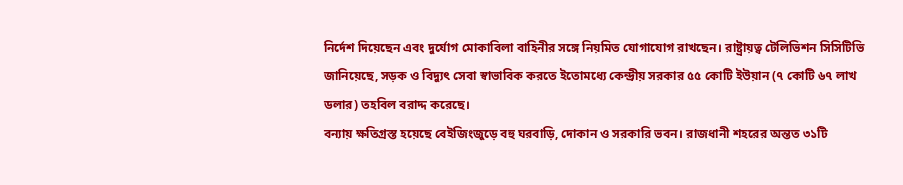নির্দেশ দিয়েছেন এবং দুর্যোগ মোকাবিলা বাহিনীর সঙ্গে নিয়মিত যোগাযোগ রাখছেন। রাষ্ট্রায়ত্ব টেলিভিশন সিসিটিভি জানিয়েছে, সড়ক ও বিদ্যুৎ সেবা স্বাভাবিক করতে ইতোমধ্যে কেন্দ্রীয় সরকার ৫৫ কোটি ইউয়ান (৭ কোটি ৬৭ লাখ ডলার) তহবিল বরাদ্দ করেছে।
বন্যায় ক্ষতিগ্রস্ত হয়েছে বেইজিংজুড়ে বহু ঘরবাড়ি, দোকান ও সরকারি ভবন। রাজধানী শহরের অন্তত ৩১টি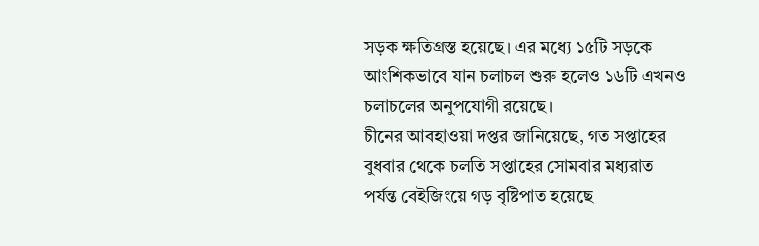সড়ক ক্ষতিগ্রস্ত হয়েছে। এর মধ্যে ১৫টি সড়কে আংশিকভাবে যান চলাচল শুরু হলেও ১৬টি এখনও চলাচলের অনুপযোগী রয়েছে।
চীনের আবহাওয়া দপ্তর জানিয়েছে, গত সপ্তাহের বুধবার থেকে চলতি সপ্তাহের সোমবার মধ্যরাত পর্যন্ত বেইজিংয়ে গড় বৃষ্টিপাত হয়েছে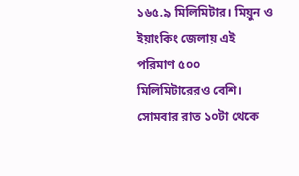১৬৫.৯ মিলিমিটার। মিয়ুন ও ইয়াংকিং জেলায় এই পরিমাণ ৫০০ মিলিমিটারেরও বেশি। সোমবার রাত ১০টা থেকে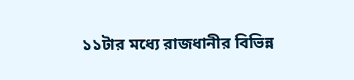১১টার মধ্যে রাজধানীর বিভিন্ন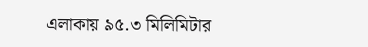এলাকায় ৯৫.৩ মিলিমিটার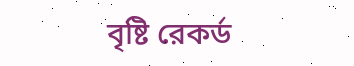বৃষ্টি রেকর্ড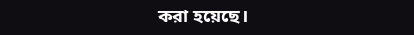করা হয়েছে।